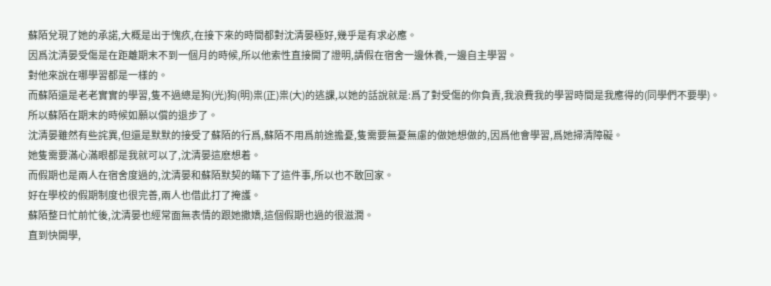蘇陌兌現了她的承諾,大概是出于愧疚,在接下來的時間都對沈清晏極好,幾乎是有求必應。
因爲沈清晏受傷是在距離期末不到一個月的時候,所以他索性直接開了證明,請假在宿舍一邊休養,一邊自主學習。
對他來說在哪學習都是一樣的。
而蘇陌還是老老實實的學習,隻不過總是狗(光)狗(明)祟(正)祟(大)的逃課,以她的話說就是:爲了對受傷的你負責,我浪費我的學習時間是我應得的(同學們不要學)。
所以蘇陌在期末的時候如願以償的退步了。
沈清晏雖然有些詫異,但還是默默的接受了蘇陌的行爲,蘇陌不用爲前途擔憂,隻需要無憂無慮的做她想做的,因爲他會學習,爲她掃清障礙。
她隻需要滿心滿眼都是我就可以了,沈清晏這麽想着。
而假期也是兩人在宿舍度過的,沈清晏和蘇陌默契的瞞下了這件事,所以也不敢回家。
好在學校的假期制度也很完善,兩人也借此打了掩護。
蘇陌整日忙前忙後,沈清晏也經常面無表情的跟她撒嬌,這個假期也過的很滋潤。
直到快開學,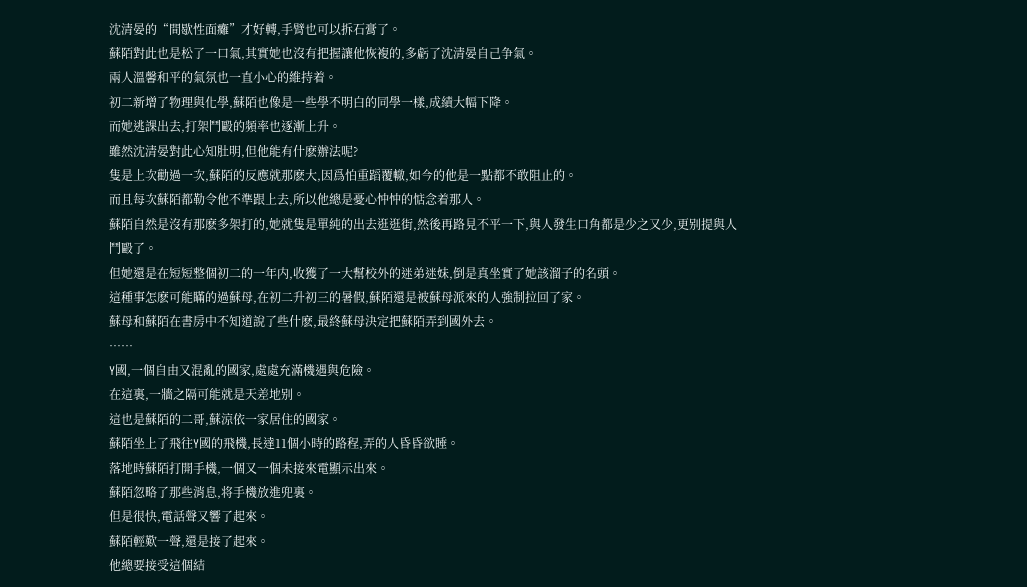沈清晏的“間歇性面癱”才好轉,手臂也可以拆石膏了。
蘇陌對此也是松了一口氣,其實她也沒有把握讓他恢複的,多虧了沈清晏自己争氣。
兩人溫馨和平的氣氛也一直小心的維持着。
初二新增了物理與化學,蘇陌也像是一些學不明白的同學一樣,成績大幅下降。
而她逃課出去,打架鬥毆的頻率也逐漸上升。
雖然沈清晏對此心知肚明,但他能有什麽辦法呢?
隻是上次勸過一次,蘇陌的反應就那麽大,因爲怕重蹈覆轍,如今的他是一點都不敢阻止的。
而且每次蘇陌都勒令他不準跟上去,所以他總是憂心忡忡的惦念着那人。
蘇陌自然是沒有那麽多架打的,她就隻是單純的出去逛逛街,然後再路見不平一下,與人發生口角都是少之又少,更别提與人鬥毆了。
但她還是在短短整個初二的一年内,收獲了一大幫校外的迷弟迷妹,倒是真坐實了她該溜子的名頭。
這種事怎麽可能瞞的過蘇母,在初二升初三的暑假,蘇陌還是被蘇母派來的人強制拉回了家。
蘇母和蘇陌在書房中不知道說了些什麽,最終蘇母決定把蘇陌弄到國外去。
……
Y國,一個自由又混亂的國家,處處充滿機遇與危險。
在這裏,一牆之隔可能就是天差地别。
這也是蘇陌的二哥,蘇涼依一家居住的國家。
蘇陌坐上了飛往Y國的飛機,長達11個小時的路程,弄的人昏昏欲睡。
落地時蘇陌打開手機,一個又一個未接來電顯示出來。
蘇陌忽略了那些消息,将手機放進兜裏。
但是很快,電話聲又響了起來。
蘇陌輕歎一聲,還是接了起來。
他總要接受這個結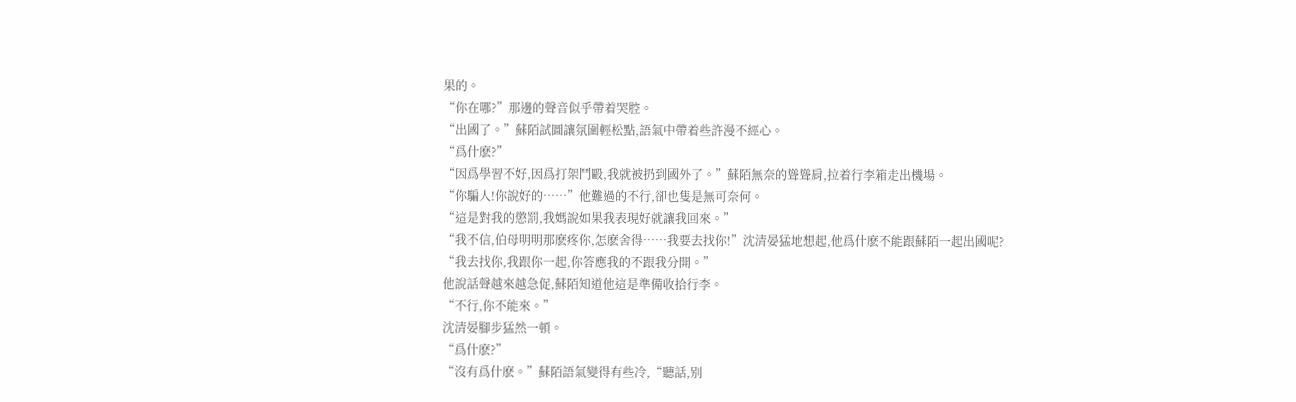果的。
“你在哪?”那邊的聲音似乎帶着哭腔。
“出國了。”蘇陌試圖讓氛圍輕松點,語氣中帶着些許漫不經心。
“爲什麽?”
“因爲學習不好,因爲打架鬥毆,我就被扔到國外了。”蘇陌無奈的聳聳肩,拉着行李箱走出機場。
“你騙人!你說好的……”他難過的不行,卻也隻是無可奈何。
“這是對我的懲罰,我媽說如果我表現好就讓我回來。”
“我不信,伯母明明那麽疼你,怎麽舍得……我要去找你!”沈清晏猛地想起,他爲什麽不能跟蘇陌一起出國呢?
“我去找你,我跟你一起,你答應我的不跟我分開。”
他說話聲越來越急促,蘇陌知道他這是準備收拾行李。
“不行,你不能來。”
沈清晏腳步猛然一頓。
“爲什麽?”
“沒有爲什麽。”蘇陌語氣變得有些冷,“聽話,别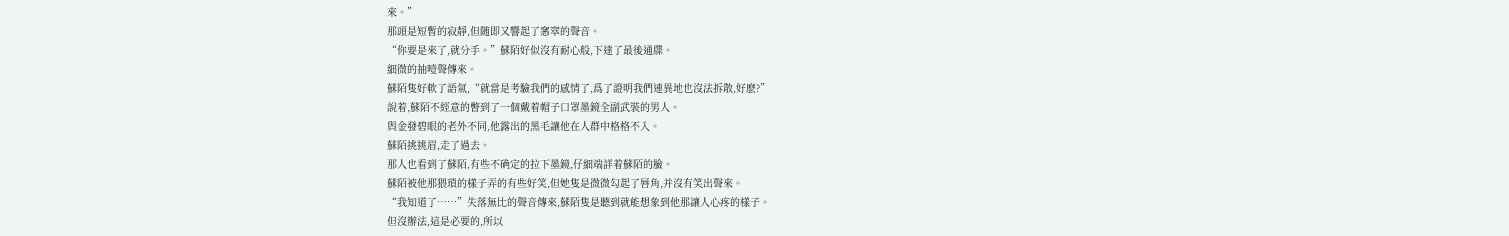來。”
那頭是短暫的寂靜,但随即又響起了窸窣的聲音。
“你要是來了,就分手。”蘇陌好似沒有耐心般,下達了最後通牒。
細微的抽噎聲傳來。
蘇陌隻好軟了語氣,“就當是考驗我們的感情了,爲了證明我們連異地也沒法拆散,好麽?”
說着,蘇陌不經意的瞥到了一個戴着帽子口罩墨鏡全副武裝的男人。
與金發碧眼的老外不同,他露出的黑毛讓他在人群中格格不入。
蘇陌挑挑眉,走了過去。
那人也看到了蘇陌,有些不确定的拉下墨鏡,仔細端詳着蘇陌的臉。
蘇陌被他那猥瑣的樣子弄的有些好笑,但她隻是微微勾起了唇角,并沒有笑出聲來。
“我知道了……”失落無比的聲音傳來,蘇陌隻是聽到就能想象到他那讓人心疼的樣子。
但沒辦法,這是必要的,所以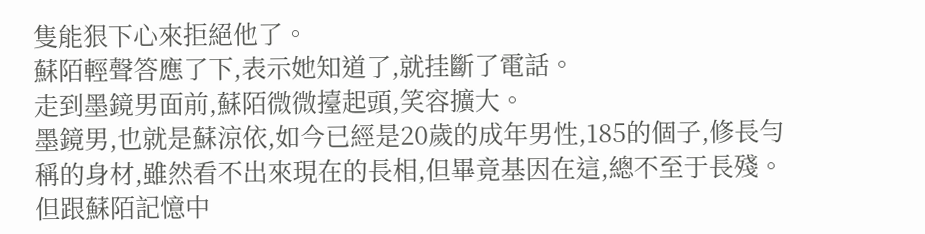隻能狠下心來拒絕他了。
蘇陌輕聲答應了下,表示她知道了,就挂斷了電話。
走到墨鏡男面前,蘇陌微微擡起頭,笑容擴大。
墨鏡男,也就是蘇涼依,如今已經是20歲的成年男性,185的個子,修長勻稱的身材,雖然看不出來現在的長相,但畢竟基因在這,總不至于長殘。
但跟蘇陌記憶中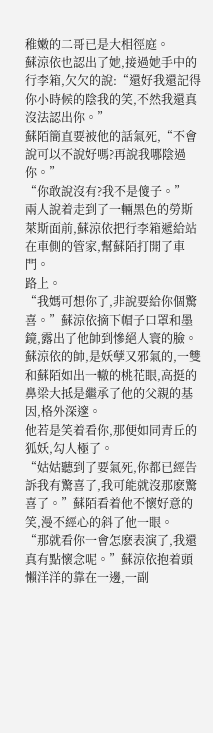稚嫩的二哥已是大相徑庭。
蘇涼依也認出了她,接過她手中的行李箱,欠欠的說:“還好我還記得你小時候的陰我的笑,不然我還真沒法認出你。”
蘇陌簡直要被他的話氣死,“不會說可以不說好嗎?再說我哪陰過你。”
“你敢說沒有?我不是傻子。”
兩人說着走到了一輛黑色的勞斯萊斯面前,蘇涼依把行李箱遞給站在車側的管家,幫蘇陌打開了車門。
路上。
“我媽可想你了,非說要給你個驚喜。”蘇涼依摘下帽子口罩和墨鏡,露出了他帥到慘絕人寰的臉。
蘇涼依的帥,是妖孽又邪氣的,一雙和蘇陌如出一轍的桃花眼,高挺的鼻梁大抵是繼承了他的父親的基因,格外深邃。
他若是笑着看你,那便如同青丘的狐妖,勾人極了。
“姑姑聽到了要氣死,你都已經告訴我有驚喜了,我可能就沒那麽驚喜了。”蘇陌看着他不懷好意的笑,漫不經心的斜了他一眼。
“那就看你一會怎麽表演了,我還真有點懷念呢。”蘇涼依抱着頭懶洋洋的靠在一邊,一副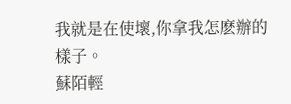我就是在使壞,你拿我怎麽辦的樣子。
蘇陌輕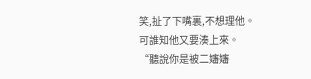笑,扯了下嘴裏,不想理他。
可誰知他又要湊上來。
“聽說你是被二嬸嬸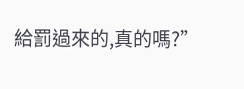給罰過來的,真的嗎?”